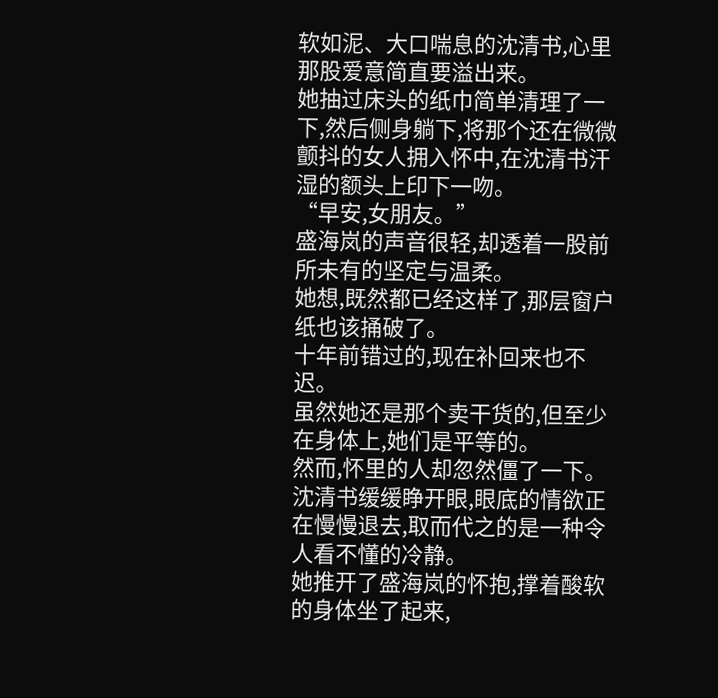软如泥、大口喘息的沈清书,心里那股爱意简直要溢出来。
她抽过床头的纸巾简单清理了一下,然后侧身躺下,将那个还在微微颤抖的女人拥入怀中,在沈清书汗湿的额头上印下一吻。
“早安,女朋友。”
盛海岚的声音很轻,却透着一股前所未有的坚定与温柔。
她想,既然都已经这样了,那层窗户纸也该捅破了。
十年前错过的,现在补回来也不迟。
虽然她还是那个卖干货的,但至少在身体上,她们是平等的。
然而,怀里的人却忽然僵了一下。
沈清书缓缓睁开眼,眼底的情欲正在慢慢退去,取而代之的是一种令人看不懂的冷静。
她推开了盛海岚的怀抱,撑着酸软的身体坐了起来,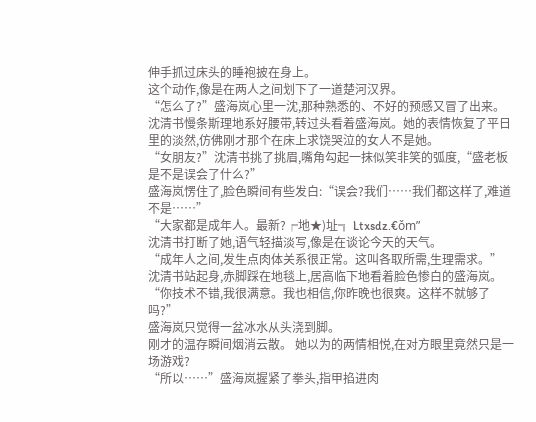伸手抓过床头的睡袍披在身上。
这个动作,像是在两人之间划下了一道楚河汉界。
“怎么了?”盛海岚心里一沈,那种熟悉的、不好的预感又冒了出来。
沈清书慢条斯理地系好腰带,转过头看着盛海岚。她的表情恢复了平日里的淡然,仿佛刚才那个在床上求饶哭泣的女人不是她。
“女朋友?”沈清书挑了挑眉,嘴角勾起一抹似笑非笑的弧度,“盛老板是不是误会了什么?”
盛海岚愣住了,脸色瞬间有些发白:“误会?我们……我们都这样了,难道不是……”
“大家都是成年人。最新?╒地★)址╗ Ltxsdz.€ǒm”
沈清书打断了她,语气轻描淡写,像是在谈论今天的天气。
“成年人之间,发生点肉体关系很正常。这叫各取所需,生理需求。”
沈清书站起身,赤脚踩在地毯上,居高临下地看着脸色惨白的盛海岚。
“你技术不错,我很满意。我也相信,你昨晚也很爽。这样不就够了吗?”
盛海岚只觉得一盆冰水从头浇到脚。
刚才的温存瞬间烟消云散。 她以为的两情相悦,在对方眼里竟然只是一场游戏?
“所以……”盛海岚握紧了拳头,指甲掐进肉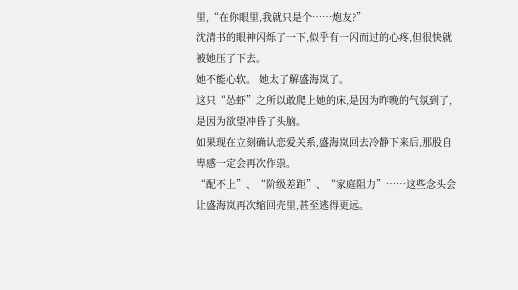里,“在你眼里,我就只是个……炮友?”
沈清书的眼神闪烁了一下,似乎有一闪而过的心疼,但很快就被她压了下去。
她不能心软。 她太了解盛海岚了。
这只“怂虾”之所以敢爬上她的床,是因为昨晚的气氛到了,是因为欲望冲昏了头脑。
如果现在立刻确认恋爱关系,盛海岚回去冷静下来后,那股自卑感一定会再次作祟。
“配不上”、“阶级差距”、“家庭阻力”……这些念头会让盛海岚再次缩回壳里,甚至逃得更远。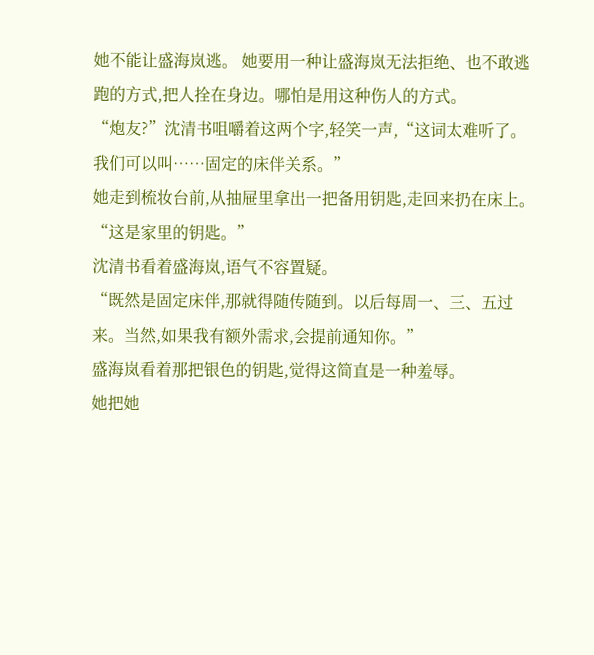她不能让盛海岚逃。 她要用一种让盛海岚无法拒绝、也不敢逃跑的方式,把人拴在身边。哪怕是用这种伤人的方式。
“炮友?”沈清书咀嚼着这两个字,轻笑一声,“这词太难听了。我们可以叫……固定的床伴关系。”
她走到梳妆台前,从抽屉里拿出一把备用钥匙,走回来扔在床上。
“这是家里的钥匙。”
沈清书看着盛海岚,语气不容置疑。
“既然是固定床伴,那就得随传随到。以后每周一、三、五过来。当然,如果我有额外需求,会提前通知你。”
盛海岚看着那把银色的钥匙,觉得这简直是一种羞辱。
她把她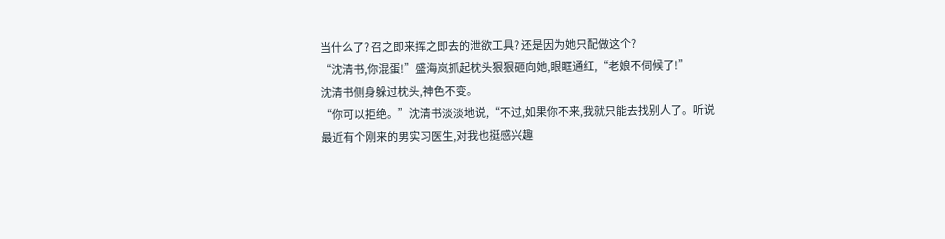当什么了? 召之即来挥之即去的泄欲工具? 还是因为她只配做这个?
“沈清书,你混蛋!”盛海岚抓起枕头狠狠砸向她,眼眶通红,“老娘不伺候了!”
沈清书侧身躲过枕头,神色不变。
“你可以拒绝。”沈清书淡淡地说,“不过,如果你不来,我就只能去找别人了。听说最近有个刚来的男实习医生,对我也挺感兴趣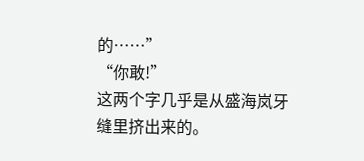的……”
“你敢!”
这两个字几乎是从盛海岚牙缝里挤出来的。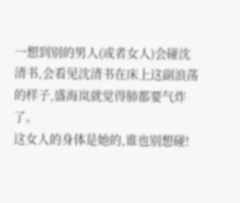一想到别的男人(或者女人)会碰沈清书,会看见沈清书在床上这副浪荡的样子,盛海岚就觉得肺都要气炸了。
这女人的身体是她的,谁也别想碰!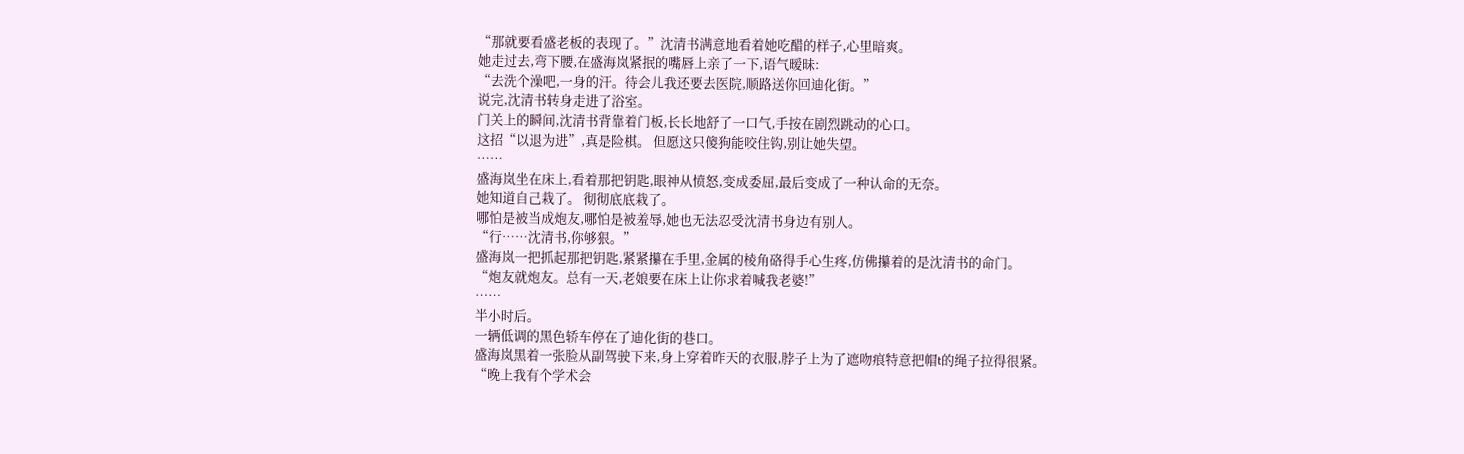“那就要看盛老板的表现了。”沈清书满意地看着她吃醋的样子,心里暗爽。
她走过去,弯下腰,在盛海岚紧抿的嘴唇上亲了一下,语气暧昧:
“去洗个澡吧,一身的汗。待会儿我还要去医院,顺路送你回迪化街。”
说完,沈清书转身走进了浴室。
门关上的瞬间,沈清书背靠着门板,长长地舒了一口气,手按在剧烈跳动的心口。
这招“以退为进”,真是险棋。 但愿这只傻狗能咬住钩,别让她失望。
……
盛海岚坐在床上,看着那把钥匙,眼神从愤怒,变成委屈,最后变成了一种认命的无奈。
她知道自己栽了。 彻彻底底栽了。
哪怕是被当成炮友,哪怕是被羞辱,她也无法忍受沈清书身边有别人。
“行……沈清书,你够狠。”
盛海岚一把抓起那把钥匙,紧紧攥在手里,金属的棱角硌得手心生疼,仿佛攥着的是沈清书的命门。
“炮友就炮友。总有一天,老娘要在床上让你求着喊我老婆!”
……
半小时后。
一辆低调的黑色轿车停在了迪化街的巷口。
盛海岚黑着一张脸从副驾驶下来,身上穿着昨天的衣服,脖子上为了遮吻痕特意把帽t的绳子拉得很紧。
“晚上我有个学术会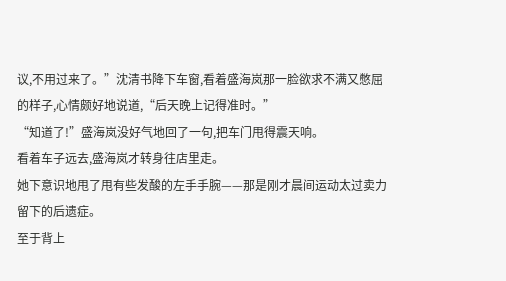议,不用过来了。”沈清书降下车窗,看着盛海岚那一脸欲求不满又憋屈的样子,心情颇好地说道,“后天晚上记得准时。”
“知道了!”盛海岚没好气地回了一句,把车门甩得震天响。
看着车子远去,盛海岚才转身往店里走。
她下意识地甩了甩有些发酸的左手手腕——那是刚才晨间运动太过卖力留下的后遗症。
至于背上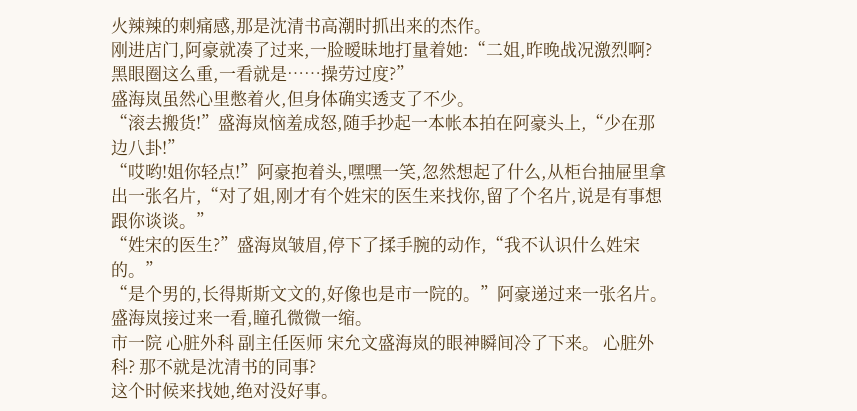火辣辣的刺痛感,那是沈清书高潮时抓出来的杰作。
刚进店门,阿豪就凑了过来,一脸暧昧地打量着她:“二姐,昨晚战况激烈啊?黑眼圈这么重,一看就是……操劳过度?”
盛海岚虽然心里憋着火,但身体确实透支了不少。
“滚去搬货!”盛海岚恼羞成怒,随手抄起一本帐本拍在阿豪头上,“少在那边八卦!”
“哎哟!姐你轻点!”阿豪抱着头,嘿嘿一笑,忽然想起了什么,从柜台抽屉里拿出一张名片,“对了姐,刚才有个姓宋的医生来找你,留了个名片,说是有事想跟你谈谈。”
“姓宋的医生?”盛海岚皱眉,停下了揉手腕的动作,“我不认识什么姓宋的。”
“是个男的,长得斯斯文文的,好像也是市一院的。”阿豪递过来一张名片。
盛海岚接过来一看,瞳孔微微一缩。
市一院 心脏外科 副主任医师 宋允文盛海岚的眼神瞬间冷了下来。 心脏外科? 那不就是沈清书的同事?
这个时候来找她,绝对没好事。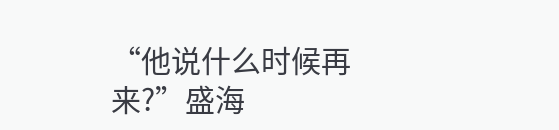“他说什么时候再来?”盛海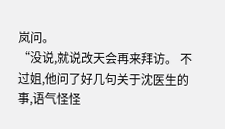岚问。
“没说,就说改天会再来拜访。 不过姐,他问了好几句关于沈医生的事,语气怪怪